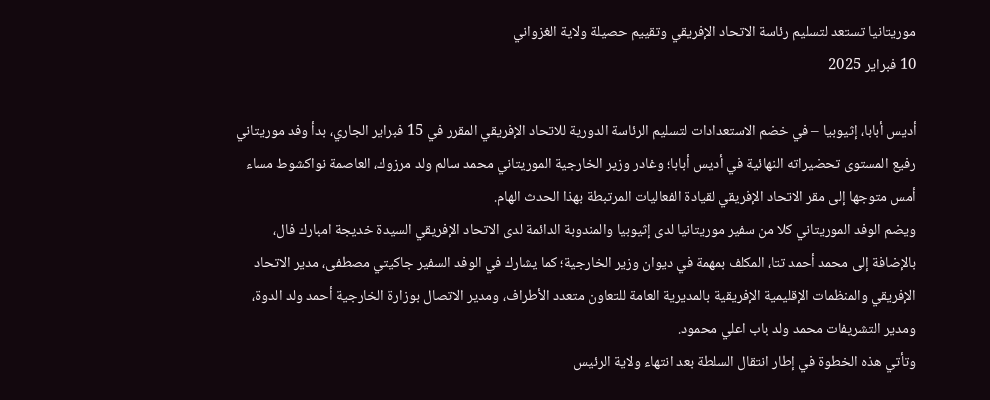موريتانيا تستعد لتسليم رئاسة الاتحاد الإفريقي وتقييم حصيلة ولاية الغزواني
10 فبراير 2025

أديس أبابا، إثيوبيا – في خضم الاستعدادات لتسليم الرئاسة الدورية للاتحاد الإفريقي المقرر في 15 فبراير الجاري، بدأ وفد موريتاني رفيع المستوى تحضيراته النهائية في أديس أبابا؛ وغادر وزير الخارجية الموريتاني محمد سالم ولد مرزوك، العاصمة نواكشوط مساء أمس متوجها إلى مقر الاتحاد الإفريقي لقيادة الفعاليات المرتبطة بهذا الحدث الهام.
ويضم الوفد الموريتاني كلا من سفير موريتانيا لدى إثيوبيا والمندوبة الدائمة لدى الاتحاد الإفريقي السيدة خديجة امبارك فال، بالإضافة إلى محمد أحمد تتا، المكلف بمهمة في ديوان وزير الخارجية؛ كما يشارك في الوفد السفير جاكيتي مصطفى، مدير الاتحاد الإفريقي والمنظمات الإقليمية الإفريقية بالمديرية العامة للتعاون متعدد الأطراف، ومدير الاتصال بوزارة الخارجية أحمد ولد الدوة، ومدير التشريفات محمد ولد باب اعلي محمود.
وتأتي هذه الخطوة في إطار انتقال السلطة بعد انتهاء ولاية الرئيس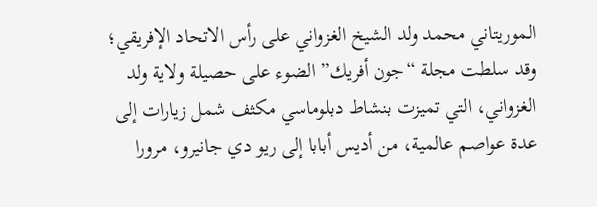الموريتاني محمد ولد الشيخ الغزواني على رأس الاتحاد الإفريقي؛ وقد سلطت مجلة “جون أفريك” الضوء على حصيلة ولاية ولد الغزواني، التي تميزت بنشاط دبلوماسي مكثف شمل زيارات إلى عدة عواصم عالمية، من أديس أبابا إلى ريو دي جانيرو، مرورا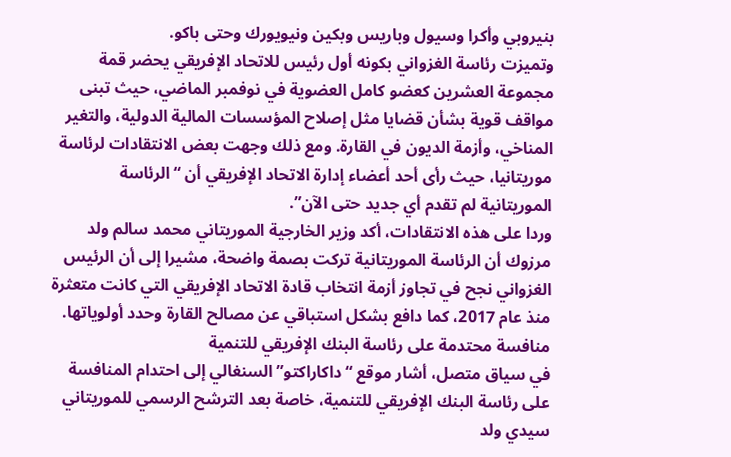بنيروبي وأكرا وسيول وباريس وبكين ونيويورك وحتى باكو.
وتميزت رئاسة الغزواني بكونه أول رئيس للاتحاد الإفريقي يحضر قمة مجموعة العشرين كعضو كامل العضوية في نوفمبر الماضي، حيث تبنى مواقف قوية بشأن قضايا مثل إصلاح المؤسسات المالية الدولية، والتغير المناخي، وأزمة الديون في القارة. ومع ذلك وجهت بعض الانتقادات لرئاسة موريتانيا، حيث رأى أحد أعضاء إدارة الاتحاد الإفريقي أن “الرئاسة الموريتانية لم تقدم أي جديد حتى الآن”.
وردا على هذه الانتقادات، أكد وزير الخارجية الموريتاني محمد سالم ولد مرزوك أن الرئاسة الموريتانية تركت بصمة واضحة، مشيرا إلى أن الرئيس الغزواني نجح في تجاوز أزمة انتخاب قادة الاتحاد الإفريقي التي كانت متعثرة منذ عام 2017، كما دافع بشكل استباقي عن مصالح القارة وحدد أولوياتها.
منافسة محتدمة على رئاسة البنك الإفريقي للتنمية
في سياق متصل، أشار موقع “داكاراكتو” السنغالي إلى احتدام المنافسة على رئاسة البنك الإفريقي للتنمية، خاصة بعد الترشح الرسمي للموريتاني سيدي ولد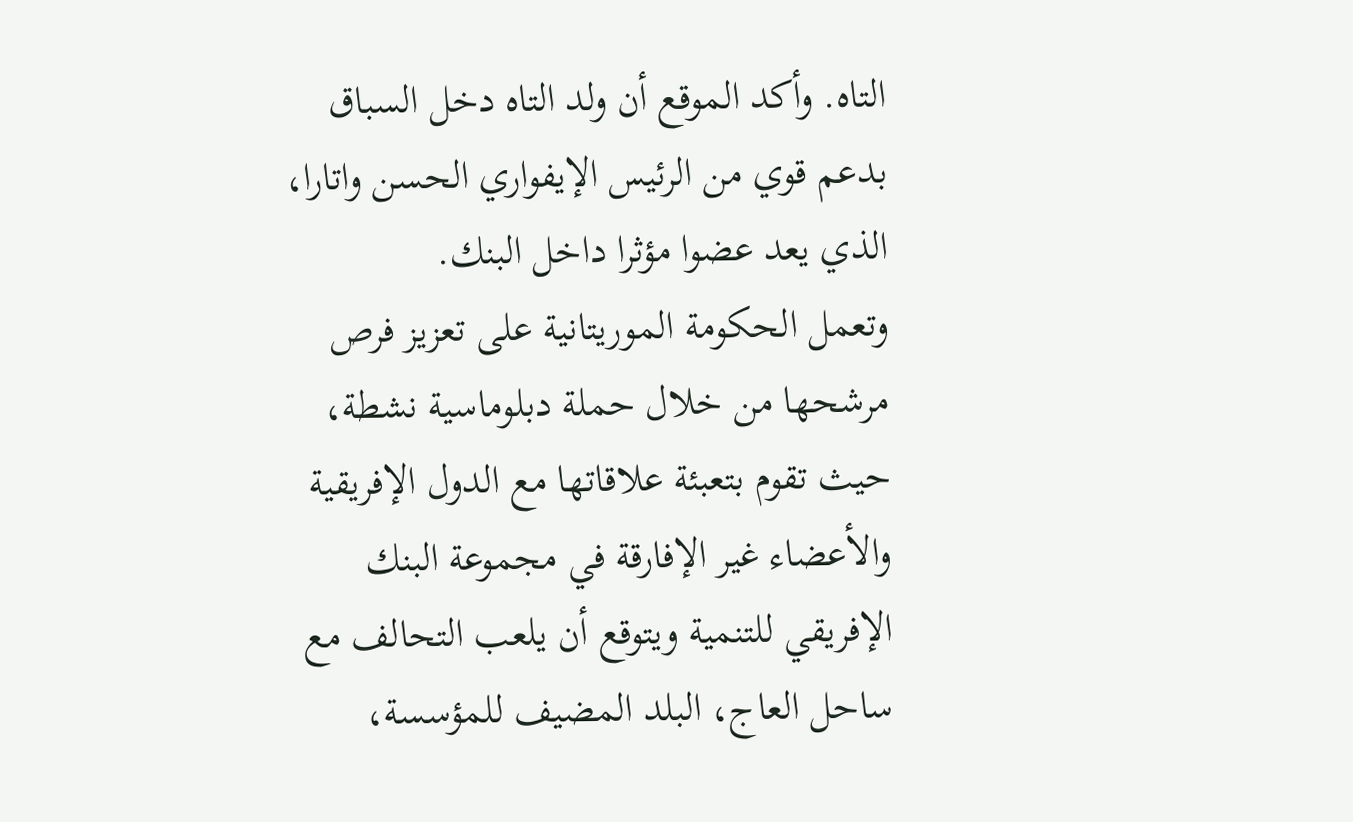التاه. وأكد الموقع أن ولد التاه دخل السباق بدعم قوي من الرئيس الإيفواري الحسن واتارا، الذي يعد عضوا مؤثرا داخل البنك.
وتعمل الحكومة الموريتانية على تعزيز فرص مرشحها من خلال حملة دبلوماسية نشطة، حيث تقوم بتعبئة علاقاتها مع الدول الإفريقية والأعضاء غير الإفارقة في مجموعة البنك الإفريقي للتنمية ويتوقع أن يلعب التحالف مع ساحل العاج، البلد المضيف للمؤسسة،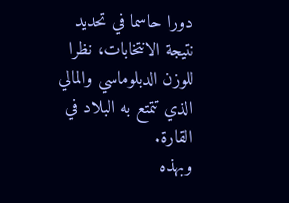دورا حاسما في تحديد نتيجة الانتخابات، نظرا للوزن الدبلوماسي والمالي الذي تتمتع به البلاد في القارة.
وبهذه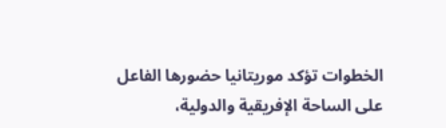الخطوات تؤكد موريتانيا حضورها الفاعل على الساحة الإفريقية والدولية،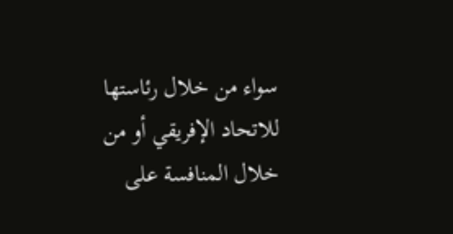سواء من خلال رئاستها للاتحاد الإفريقي أو من خلال المنافسة على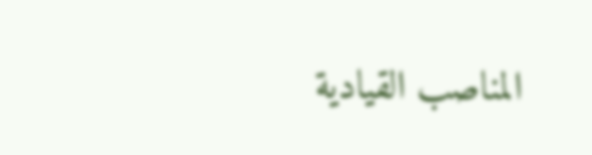المناصب القيادية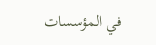في المؤسسات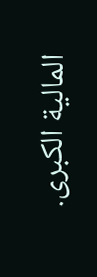المالية الكبرى.